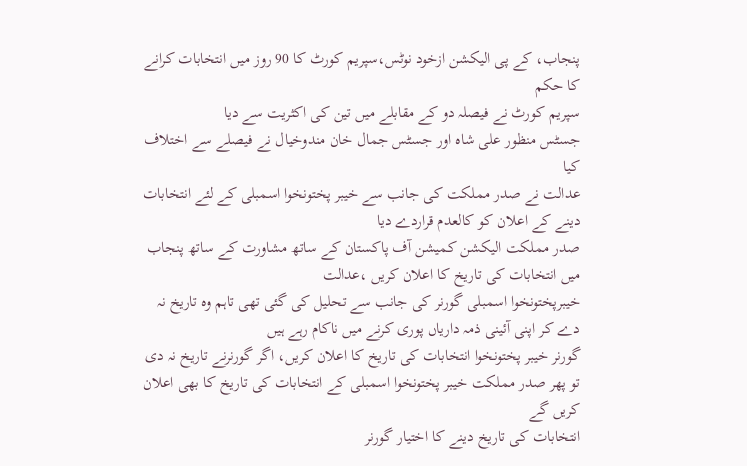پنجاب، کے پی الیکشن ازخود نوٹس،سپریم کورٹ کا 90 روز میں انتخابات کرانے کا حکم
سپریم کورٹ نے فیصلہ دو کے مقابلے میں تین کی اکثریت سے دیا
جسٹس منظور علی شاہ اور جسٹس جمال خان مندوخیال نے فیصلے سے اختلاف کیا
عدالت نے صدر مملکت کی جانب سے خیبر پختونخوا اسمبلی کے لئے انتخابات دینے کے اعلان کو کالعدم قراردے دیا
صدر مملکت الیکشن کمیشن آف پاکستان کے ساتھ مشاورت کے ساتھ پنجاب میں انتخابات کی تاریخ کا اعلان کریں ،عدالت
خیبرپختونخوا اسمبلی گورنر کی جانب سے تحلیل کی گئی تھی تاہم وہ تاریخ نہ دے کر اپنی آئینی ذمہ داریاں پوری کرنے میں ناکام رہے ہیں
گورنر خیبر پختونخوا انتخابات کی تاریخ کا اعلان کریں، اگر گورنرنے تاریخ نہ دی تو پھر صدر مملکت خیبر پختونخوا اسمبلی کے انتخابات کی تاریخ کا بھی اعلان کریں گے
انتخابات کی تاریخ دینے کا اختیار گورنر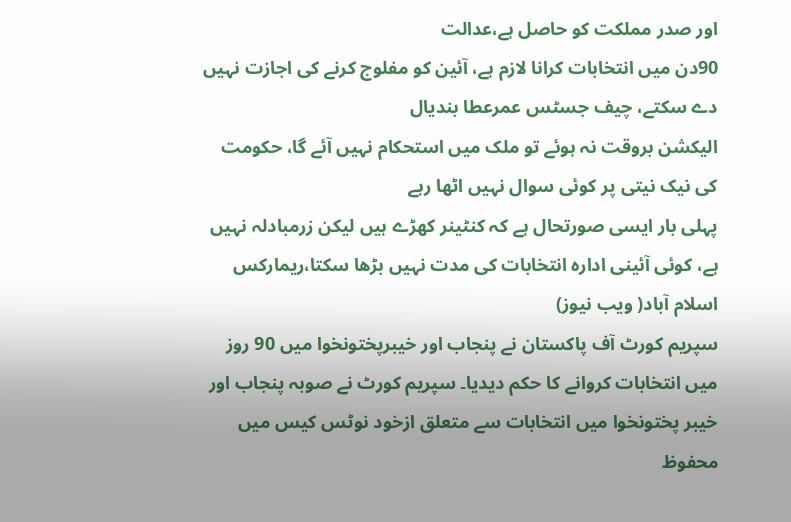اور صدر مملکت کو حاصل ہے،عدالت
90دن میں انتخابات کرانا لازم ہے، آئین کو مفلوج کرنے کی اجازت نہیں دے سکتے، چیف جسٹس عمرعطا بندیال
الیکشن بروقت نہ ہوئے تو ملک میں استحکام نہیں آئے گا، حکومت کی نیک نیتی پر کوئی سوال نہیں اٹھا رہے
پہلی بار ایسی صورتحال ہے کہ کنٹینر کھڑے ہیں لیکن زرمبادلہ نہیں ہے، کوئی آئینی ادارہ انتخابات کی مدت نہیں بڑھا سکتا،ریمارکس
اسلام آباد( ویب نیوز)
سپریم کورٹ آف پاکستان نے پنجاب اور خیبرپختونخوا میں 90 روز میں انتخابات کروانے کا حکم دیدیا۔ سپریم کورٹ نے صوبہ پنجاب اور خیبر پختونخوا میں انتخابات سے متعلق ازخود نوٹس کیس میں محفوظ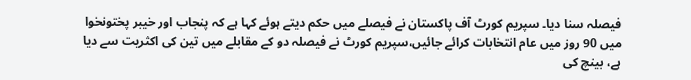فیصلہ سنا دیا۔ سپریم کورٹ آف پاکستان نے فیصلے میں حکم دیتے ہوئے کہا ہے کہ پنجاب اور خیبر پختونخوا میں 90 روز میں عام انتخابات کرائے جائیں،سپریم کورٹ نے فیصلہ دو کے مقابلے میں تین کی اکثریت سے دیا ہے، بینچ کی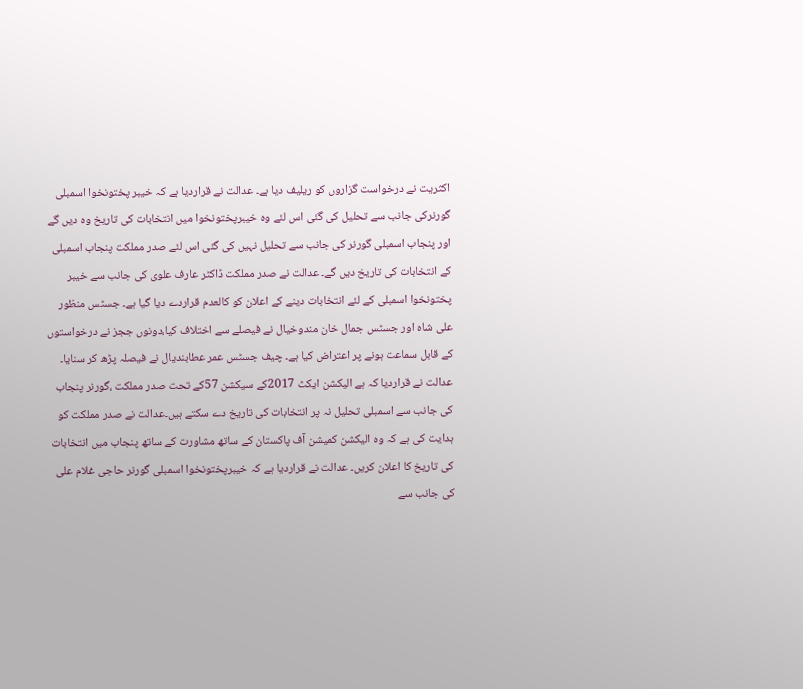اکثریت نے درخواست گزاروں کو ریلیف دیا ہے۔ عدالت نے قراردیا ہے کہ خیبر پختونخوا اسمبلی گورنرکی جانب سے تحلیل کی گئی اس لئے وہ خیبرپختونخوا میں انتخابات کی تاریخ وہ دیں گے اور پنجاب اسمبلی گورنر کی جانب سے تحلیل نہیں کی گئی اس لئے صدر مملکت پنجاب اسمبلی کے انتخابات کی تاریخ دیں گے۔ عدالت نے صدر مملکت ڈاکٹر عارف علوی کی جانب سے خیبر پختونخوا اسمبلی کے لئے انتخابات دینے کے اعلان کو کالعدم قراردے دیا گیا ہے۔ جسٹس منظور علی شاہ اور جسٹس جمال خان مندوخیال نے فیصلے سے اختلاف کیا،دونوں ججز نے درخواستوں کے قابل سماعت ہونے پر اعتراض کیا ہے۔ چیف جسٹس عمر عطابندیال نے فیصلہ پڑھ کر سنایا۔ عدالت نے قراردیا کہ ہے الیکشن ایکٹ 2017کے سیکشن 57کے تحت صدر مملکت ،گورنر پنجاب کی جانب سے اسمبلی تحلیل نہ پر انتخابات کی تاریخ دے سکتے ہیں۔عدالت نے صدر مملکت کو ہدایت کی ہے کہ وہ الیکشن کمیشن آف پاکستان کے ساتھ مشاورت کے ساتھ پنجاب میں انتخابات کی تاریخ کا اعلان کریں۔ عدالت نے قراردیا ہے کہ خیبرپختونخوا اسمبلی گورنر حاجی غلام علی کی جانب سے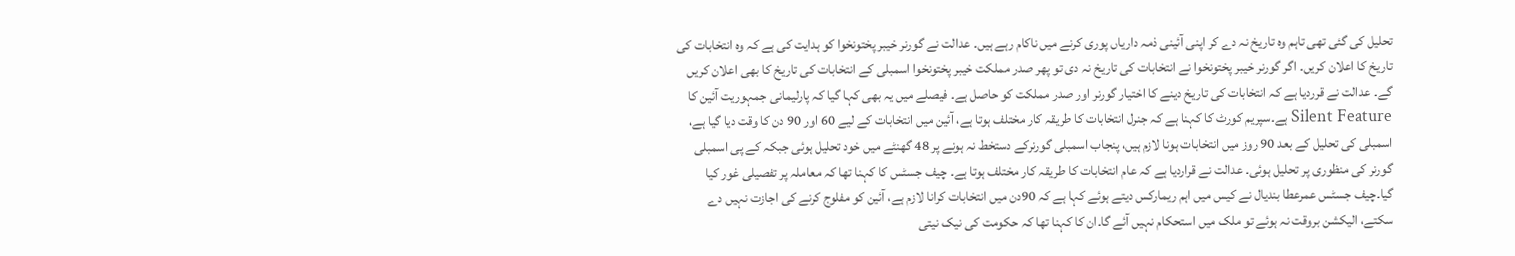تحلیل کی گئی تھی تاہم وہ تاریخ نہ دے کر اپنی آئینی ذمہ داریاں پوری کرنے میں ناکام رہے ہیں۔ عدالت نے گورنر خیبر پختونخوا کو ہدایت کی ہے کہ وہ انتخابات کی تاریخ کا اعلان کریں۔ اگر گورنر خیبر پختونخوا نے انتخابات کی تاریخ نہ دی تو پھر صدر مملکت خیبر پختونخوا اسمبلی کے انتخابات کی تاریخ کا بھی اعلان کریں گے۔ عدالت نے قرردیا ہے کہ انتخابات کی تاریخ دینے کا اختیار گورنر اور صدر مملکت کو حاصل ہے۔ فیصلے میں یہ بھی کہا گیا کہ پارلیمانی جمہوریت آئین کا Silent Feature ہے۔سپریم کورٹ کا کہنا ہے کہ جنرل انتخابات کا طریقہ کار مختلف ہوتا ہے، آئین میں انتخابات کے لیے 60 اور 90 دن کا وقت دیا گیا ہے، اسمبلی کی تحلیل کے بعد 90 روز میں انتخابات ہونا لازم ہیں، پنجاب اسمبلی گورنرکے دستخط نہ ہونے پر 48 گھنٹے میں خود تحلیل ہوئی جبکہ کے پی اسمبلی گورنر کی منظوری پر تحلیل ہوئی۔ عدالت نے قراردیا ہے کہ عام انتخابات کا طریقہ کار مختلف ہوتا ہے۔ چیف جسٹس کا کہنا تھا کہ معاملہ پر تفصیلی غور کیا گیا۔چیف جسٹس عمرعطا بندیال نے کیس میں اہم ریمارکس دیتے ہوئے کہا ہے کہ 90دن میں انتخابات کرانا لازم ہے، آئین کو مفلوج کرنے کی اجازت نہیں دے سکتے، الیکشن بروقت نہ ہوئے تو ملک میں استحکام نہیں آئے گا۔ان کا کہنا تھا کہ حکومت کی نیک نیتی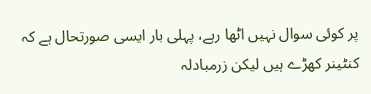پر کوئی سوال نہیں اٹھا رہے، پہلی بار ایسی صورتحال ہے کہ کنٹینر کھڑے ہیں لیکن زرمبادلہ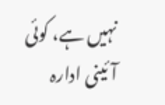نہیں ہے، کوئی آئینی ادارہ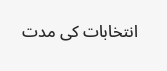انتخابات کی مدت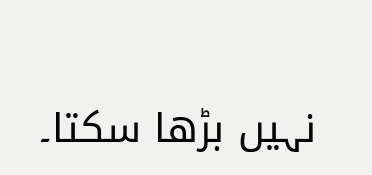نہیں بڑھا سکتا۔